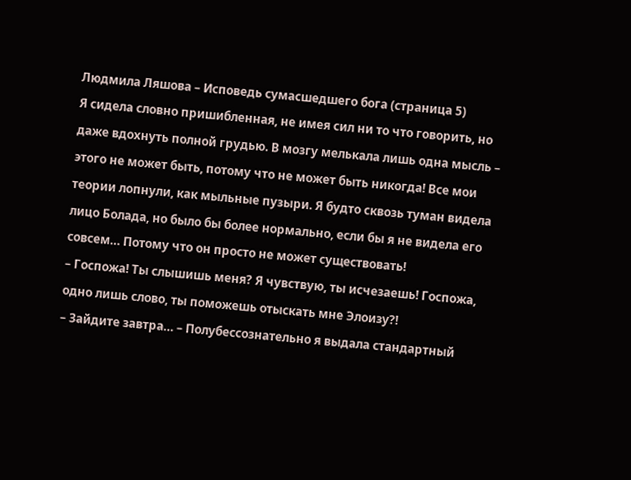Людмила Ляшова – Исповедь сумасшедшего бога (страница 5)
Я сидела словно пришибленная, не имея сил ни то что говорить, но даже вдохнуть полной грудью. В мозгу мелькала лишь одна мысль – этого не может быть, потому что не может быть никогда! Все мои теории лопнули, как мыльные пузыри. Я будто сквозь туман видела лицо Болада, но было бы более нормально, если бы я не видела его совсем… Потому что он просто не может существовать!
– Госпожа! Ты слышишь меня? Я чувствую, ты исчезаешь! Госпожа, одно лишь слово, ты поможешь отыскать мне Элоизу?!
– Зайдите завтра… – Полубессознательно я выдала стандартный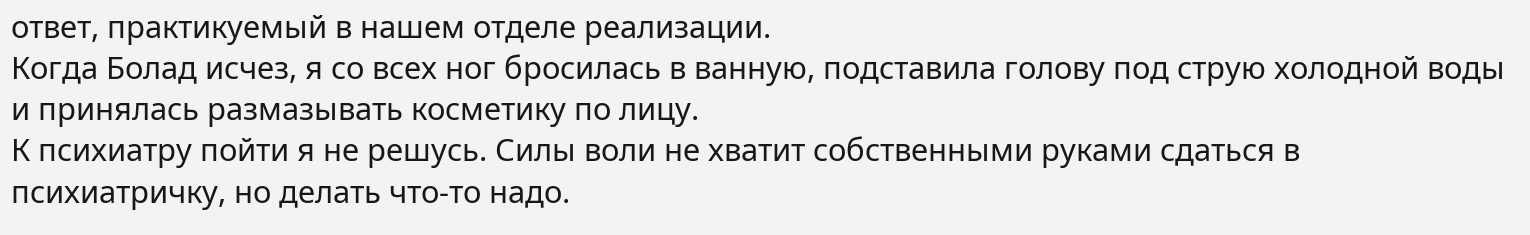ответ, практикуемый в нашем отделе реализации.
Когда Болад исчез, я со всех ног бросилась в ванную, подставила голову под струю холодной воды и принялась размазывать косметику по лицу.
К психиатру пойти я не решусь. Силы воли не хватит собственными руками сдаться в психиатричку, но делать что-то надо.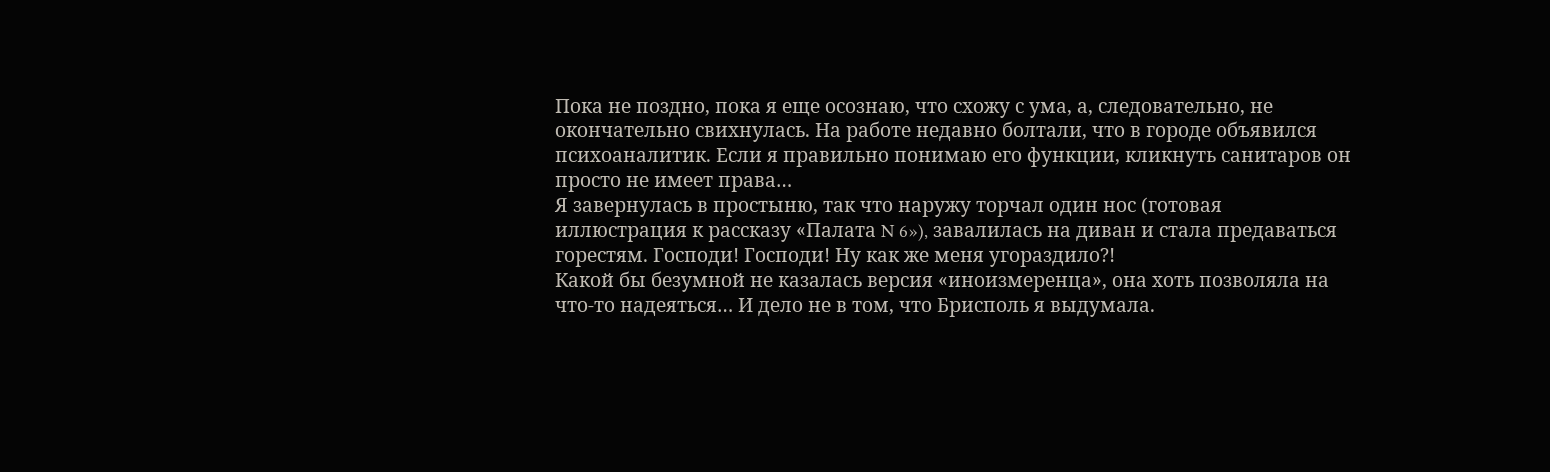Пока не поздно, пока я еще осознаю, что схожу с ума, а, следовательно, не окончательно свихнулась. На работе недавно болтали, что в городе объявился психоаналитик. Если я правильно понимаю его функции, кликнуть санитаров он просто не имеет права…
Я завернулась в простыню, так что наружу торчал один нос (готовая иллюстрация к рассказу «Палата N 6»), завалилась на диван и стала предаваться горестям. Господи! Господи! Ну как же меня угораздило?!
Какой бы безумной не казалась версия «иноизмеренца», она хоть позволяла на что-то надеяться… И дело не в том, что Брисполь я выдумала.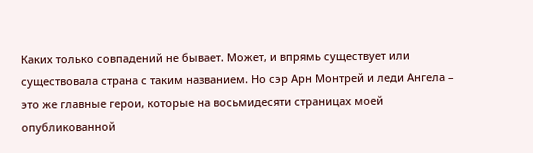Каких только совпадений не бывает. Может, и впрямь существует или существовала страна с таким названием. Но сэр Арн Монтрей и леди Ангела – это же главные герои, которые на восьмидесяти страницах моей опубликованной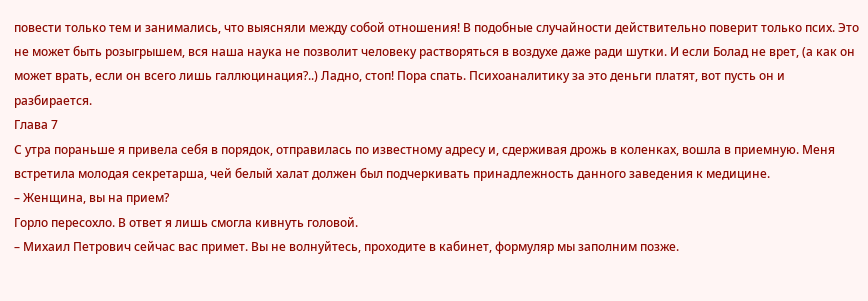повести только тем и занимались, что выясняли между собой отношения! В подобные случайности действительно поверит только псих. Это не может быть розыгрышем, вся наша наука не позволит человеку растворяться в воздухе даже ради шутки. И если Болад не врет, (а как он может врать, если он всего лишь галлюцинация?..) Ладно, стоп! Пора спать. Психоаналитику за это деньги платят, вот пусть он и разбирается.
Глава 7
С утра пораньше я привела себя в порядок, отправилась по известному адресу и, сдерживая дрожь в коленках, вошла в приемную. Меня встретила молодая секретарша, чей белый халат должен был подчеркивать принадлежность данного заведения к медицине.
– Женщина, вы на прием?
Горло пересохло. В ответ я лишь смогла кивнуть головой.
– Михаил Петрович сейчас вас примет. Вы не волнуйтесь, проходите в кабинет, формуляр мы заполним позже.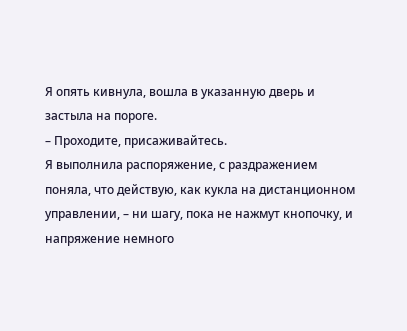Я опять кивнула, вошла в указанную дверь и застыла на пороге.
– Проходите, присаживайтесь.
Я выполнила распоряжение, с раздражением поняла, что действую, как кукла на дистанционном управлении, – ни шагу, пока не нажмут кнопочку, и напряжение немного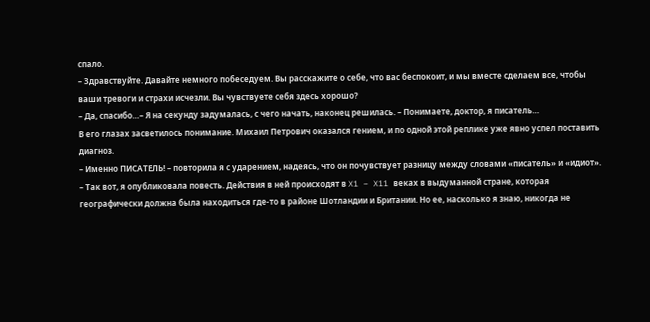спало.
– Здравствуйте. Давайте немного побеседуем. Вы расскажите о себе, что вас беспокоит, и мы вместе сделаем все, чтобы ваши тревоги и страхи исчезли. Вы чувствуете себя здесь хорошо?
– Да, спасибо…– Я на секунду задумалась, с чего начать, наконец решилась. – Понимаете, доктор, я писатель…
В его глазах засветилось понимание. Михаил Петрович оказался гением, и по одной этой реплике уже явно успел поставить диагноз.
– Именно ПИСАТЕЛЬ! – повторила я с ударением, надеясь, что он почувствует разницу между словами «писатель» и «идиот». – Так вот, я опубликовала повесть. Действия в ней происходят в X1 – X11 веках в выдуманной стране, которая географически должна была находиться где-то в районе Шотландии и Британии. Но ее, насколько я знаю, никогда не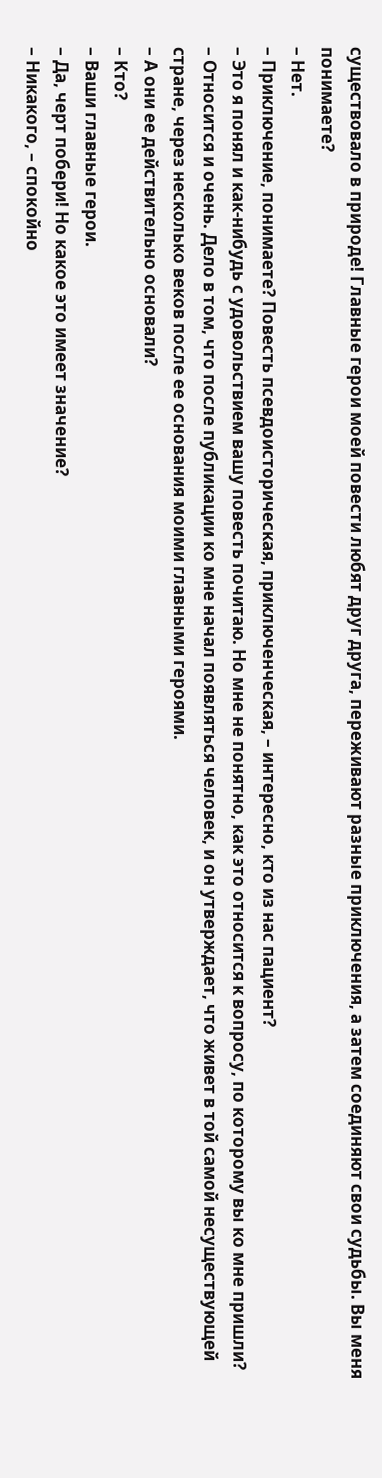существовало в природе! Главные герои моей повести любят друг друга, переживают разные приключения, а затем соединяют свои судьбы. Вы меня понимаете?
– Нет.
– Приключение, понимаете? Повесть псевдоисторическая, приключенческая, – интересно, кто из нас пациент?
– Это я понял и как-нибудь с удовольствием вашу повесть почитаю. Но мне не понятно, как это относится к вопросу, по которому вы ко мне пришли?
– Относится и очень. Дело в том, что после публикации ко мне начал появляться человек, и он утверждает, что живет в той самой несуществующей стране, через несколько веков после ее основания моими главными героями.
– А они ее действительно основали?
– Кто?
– Ваши главные герои.
– Да, черт побери! Но какое это имеет значение?
– Никакого, – спокойно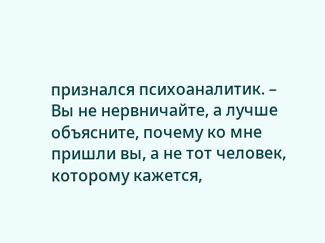признался психоаналитик. – Вы не нервничайте, а лучше объясните, почему ко мне пришли вы, а не тот человек, которому кажется,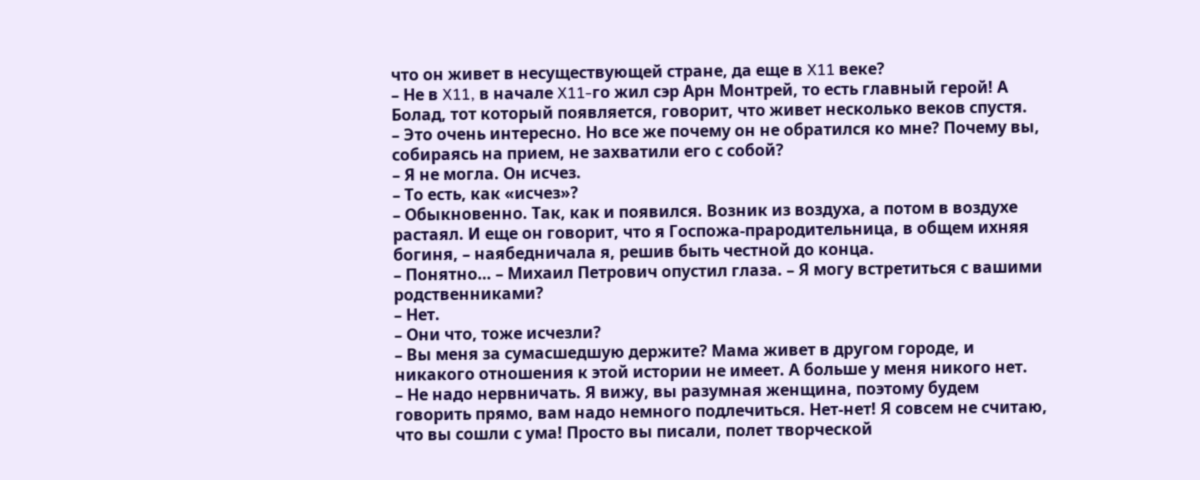что он живет в несуществующей стране, да еще в X11 веке?
– Не в X11, в начале X11-го жил сэр Арн Монтрей, то есть главный герой! А Болад, тот который появляется, говорит, что живет несколько веков спустя.
– Это очень интересно. Но все же почему он не обратился ко мне? Почему вы, собираясь на прием, не захватили его с собой?
– Я не могла. Он исчез.
– То есть, как «исчез»?
– Обыкновенно. Так, как и появился. Возник из воздуха, а потом в воздухе растаял. И еще он говорит, что я Госпожа-прародительница, в общем ихняя богиня, – наябедничала я, решив быть честной до конца.
– Понятно… – Михаил Петрович опустил глаза. – Я могу встретиться с вашими родственниками?
– Нет.
– Они что, тоже исчезли?
– Вы меня за сумасшедшую держите? Мама живет в другом городе, и никакого отношения к этой истории не имеет. А больше у меня никого нет.
– Не надо нервничать. Я вижу, вы разумная женщина, поэтому будем говорить прямо, вам надо немного подлечиться. Нет-нет! Я совсем не считаю, что вы сошли с ума! Просто вы писали, полет творческой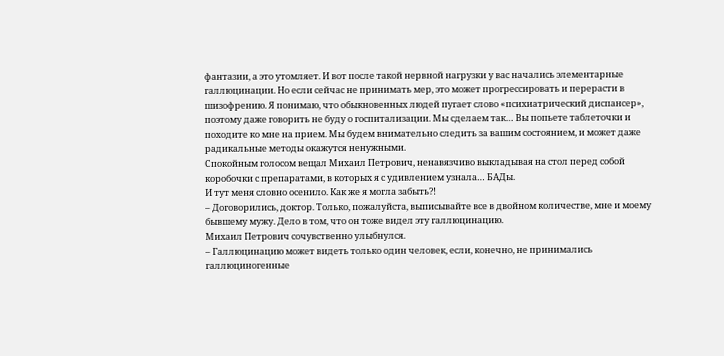фантазии, а это утомляет. И вот после такой нервной нагрузки у вас начались элементарные галлюцинации. Но если сейчас не принимать мер, это может прогрессировать и перерасти в шизофрению. Я понимаю, что обыкновенных людей пугает слово «психиатрический диспансер», поэтому даже говорить не буду о госпитализации. Мы сделаем так… Вы попьете таблеточки и походите ко мне на прием. Мы будем внимательно следить за вашим состоянием, и может даже радикальные методы окажутся ненужными.
Спокойным голосом вещал Михаил Петрович, ненавязчиво выкладывая на стол перед собой коробочки с препаратами, в которых я с удивлением узнала… БАДы.
И тут меня словно осенило. Как же я могла забыть?!
– Договорились, доктор. Только, пожалуйста, выписывайте все в двойном количестве, мне и моему бывшему мужу. Дело в том, что он тоже видел эту галлюцинацию.
Михаил Петрович сочувственно улыбнулся.
– Галлюцинацию может видеть только один человек, если, конечно, не принимались галлюциногенные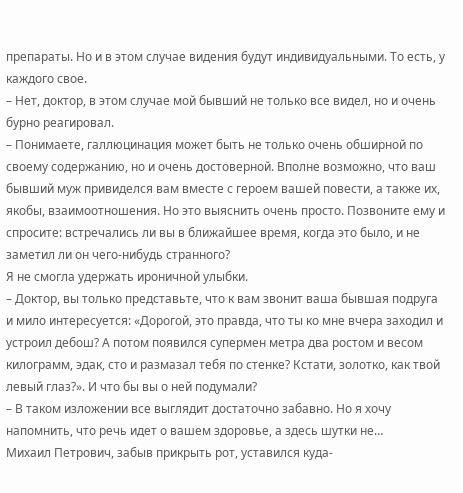препараты. Но и в этом случае видения будут индивидуальными. То есть, у каждого свое.
– Нет, доктор, в этом случае мой бывший не только все видел, но и очень бурно реагировал.
– Понимаете, галлюцинация может быть не только очень обширной по своему содержанию, но и очень достоверной. Вполне возможно, что ваш бывший муж привиделся вам вместе с героем вашей повести, а также их, якобы, взаимоотношения. Но это выяснить очень просто. Позвоните ему и спросите: встречались ли вы в ближайшее время, когда это было, и не заметил ли он чего-нибудь странного?
Я не смогла удержать ироничной улыбки.
– Доктор, вы только представьте, что к вам звонит ваша бывшая подруга и мило интересуется: «Дорогой, это правда, что ты ко мне вчера заходил и устроил дебош? А потом появился супермен метра два ростом и весом килограмм, эдак, сто и размазал тебя по стенке? Кстати, золотко, как твой левый глаз?». И что бы вы о ней подумали?
– В таком изложении все выглядит достаточно забавно. Но я хочу напомнить, что речь идет о вашем здоровье, а здесь шутки не…
Михаил Петрович, забыв прикрыть рот, уставился куда-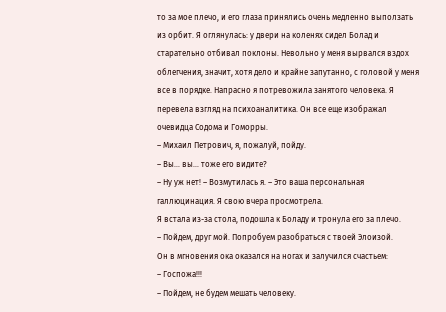то за мое плечо, и его глаза принялись очень медленно выползать из орбит. Я оглянулась: у двери на коленях сидел Болад и старательно отбивал поклоны. Невольно у меня вырвался вздох облегчения, значит, хотя дело и крайне запутанно, с головой у меня все в порядке. Напрасно я потревожила занятого человека. Я перевела взгляд на психоаналитика. Он все еще изображал очевидца Содома и Гоморры.
– Михаил Петрович, я, пожалуй, пойду.
– Вы… вы… тоже его видите?
– Ну уж нет! – Возмутилась я. – Это ваша персональная галлюцинация. Я свою вчера просмотрела.
Я встала из-за стола, подошла к Боладу и тронула его за плечо.
– Пойдем, друг мой. Попробуем разобраться с твоей Элоизой.
Он в мгновения ока оказался на ногах и залучился счастьем:
– Госпожа!!!
– Пойдем, не будем мешать человеку.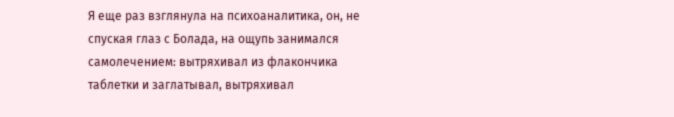Я еще раз взглянула на психоаналитика, он, не спуская глаз с Болада, на ощупь занимался самолечением: вытряхивал из флакончика таблетки и заглатывал, вытряхивал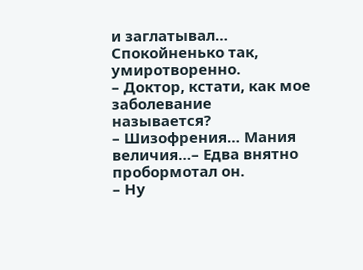и заглатывал… Спокойненько так, умиротворенно.
– Доктор, кстати, как мое заболевание называется?
– Шизофрения… Мания величия…– Едва внятно пробормотал он.
– Ну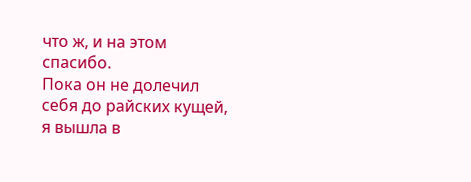что ж, и на этом спасибо.
Пока он не долечил себя до райских кущей, я вышла в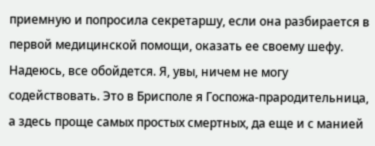приемную и попросила секретаршу, если она разбирается в первой медицинской помощи, оказать ее своему шефу. Надеюсь, все обойдется. Я, увы, ничем не могу содействовать. Это в Брисполе я Госпожа-прародительница, а здесь проще самых простых смертных, да еще и с манией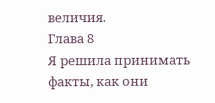величия.
Глава 8
Я решила принимать факты, как они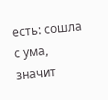есть: сошла с ума, значит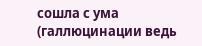сошла с ума (галлюцинации ведь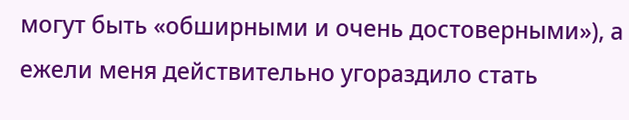могут быть «обширными и очень достоверными»), а ежели меня действительно угораздило стать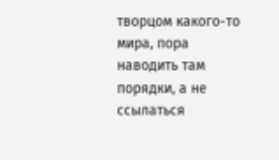творцом какого-то мира, пора наводить там порядки, а не ссылаться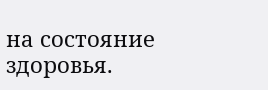на состояние здоровья.